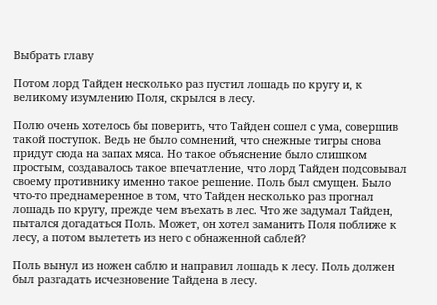Выбрать главу

Потом лорд Тайден несколько раз пустил лошадь по кругу и, к великому изумлению Поля, скрылся в лесу.

Полю очень хотелось бы поверить, что Тайден сошел с ума, совершив такой поступок. Ведь не было сомнений, что снежные тигры снова придут сюда на запах мяса. Но такое объяснение было слишком простым, создавалось такое впечатление, что лорд Тайден подсовывал своему противнику именно такое решение. Поль был смущен. Было что-то преднамеренное в том, что Тайден несколько раз прогнал лошадь по кругу, прежде чем въехать в лес. Что же задумал Тайден, пытался догадаться Поль. Может, он хотел заманить Поля поближе к лесу, а потом вылететь из него с обнаженной саблей?

Поль вынул из ножен саблю и направил лошадь к лесу. Поль должен был разгадать исчезновение Тайдена в лесу.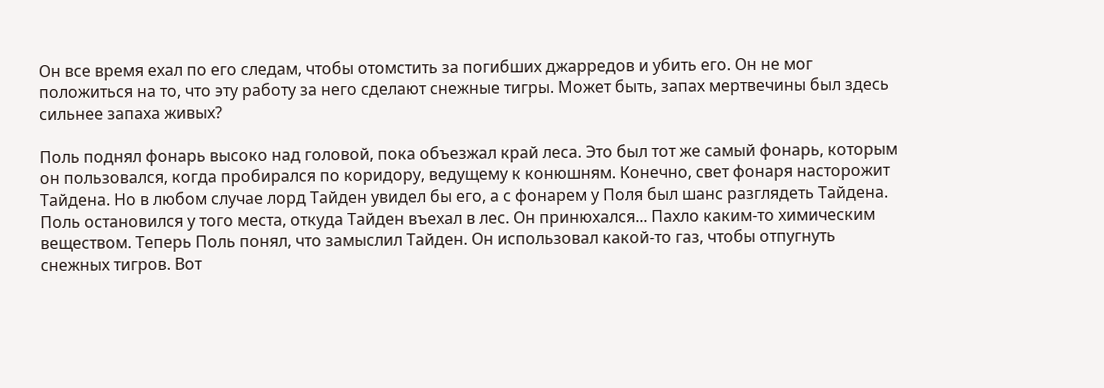Он все время ехал по его следам, чтобы отомстить за погибших джарредов и убить его. Он не мог положиться на то, что эту работу за него сделают снежные тигры. Может быть, запах мертвечины был здесь сильнее запаха живых?

Поль поднял фонарь высоко над головой, пока объезжал край леса. Это был тот же самый фонарь, которым он пользовался, когда пробирался по коридору, ведущему к конюшням. Конечно, свет фонаря насторожит Тайдена. Но в любом случае лорд Тайден увидел бы его, а с фонарем у Поля был шанс разглядеть Тайдена. Поль остановился у того места, откуда Тайден въехал в лес. Он принюхался... Пахло каким-то химическим веществом. Теперь Поль понял, что замыслил Тайден. Он использовал какой-то газ, чтобы отпугнуть снежных тигров. Вот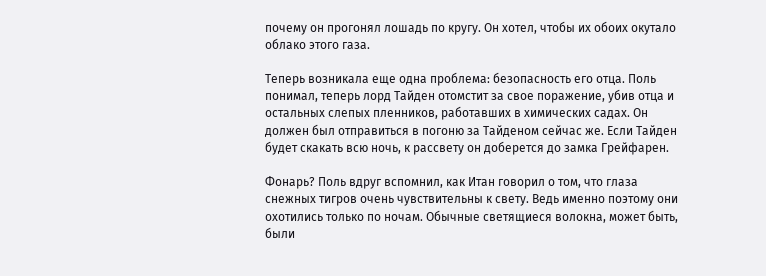почему он прогонял лошадь по кругу. Он хотел, чтобы их обоих окутало облако этого газа.

Теперь возникала еще одна проблема: безопасность его отца. Поль понимал, теперь лорд Тайден отомстит за свое поражение, убив отца и остальных слепых пленников, работавших в химических садах. Он должен был отправиться в погоню за Тайденом сейчас же. Если Тайден будет скакать всю ночь, к рассвету он доберется до замка Грейфарен.

Фонарь? Поль вдруг вспомнил, как Итан говорил о том, что глаза снежных тигров очень чувствительны к свету. Ведь именно поэтому они охотились только по ночам. Обычные светящиеся волокна, может быть, были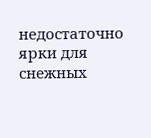недостаточно ярки для снежных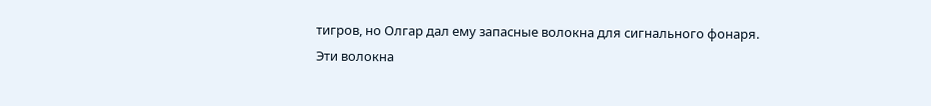тигров, но Олгар дал ему запасные волокна для сигнального фонаря. Эти волокна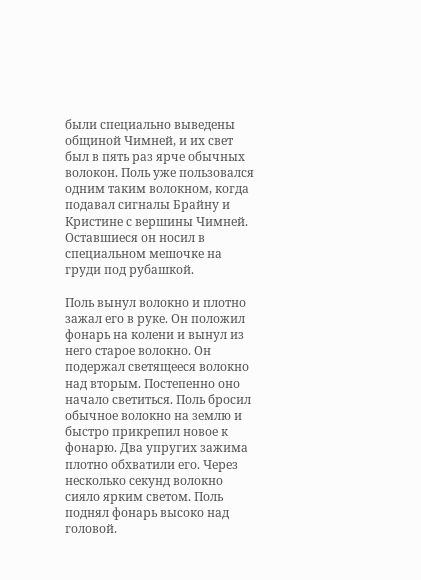были специально выведены общиной Чимней, и их свет был в пять раз ярче обычных волокон. Поль уже пользовался одним таким волокном, когда подавал сигналы Брайну и Кристине с вершины Чимней. Оставшиеся он носил в специальном мешочке на груди под рубашкой.

Поль вынул волокно и плотно зажал его в руке. Он положил фонарь на колени и вынул из него старое волокно. Он подержал светящееся волокно над вторым. Постепенно оно начало светиться. Поль бросил обычное волокно на землю и быстро прикрепил новое к фонарю. Два упругих зажима плотно обхватили его. Через несколько секунд волокно сияло ярким светом. Поль поднял фонарь высоко над головой.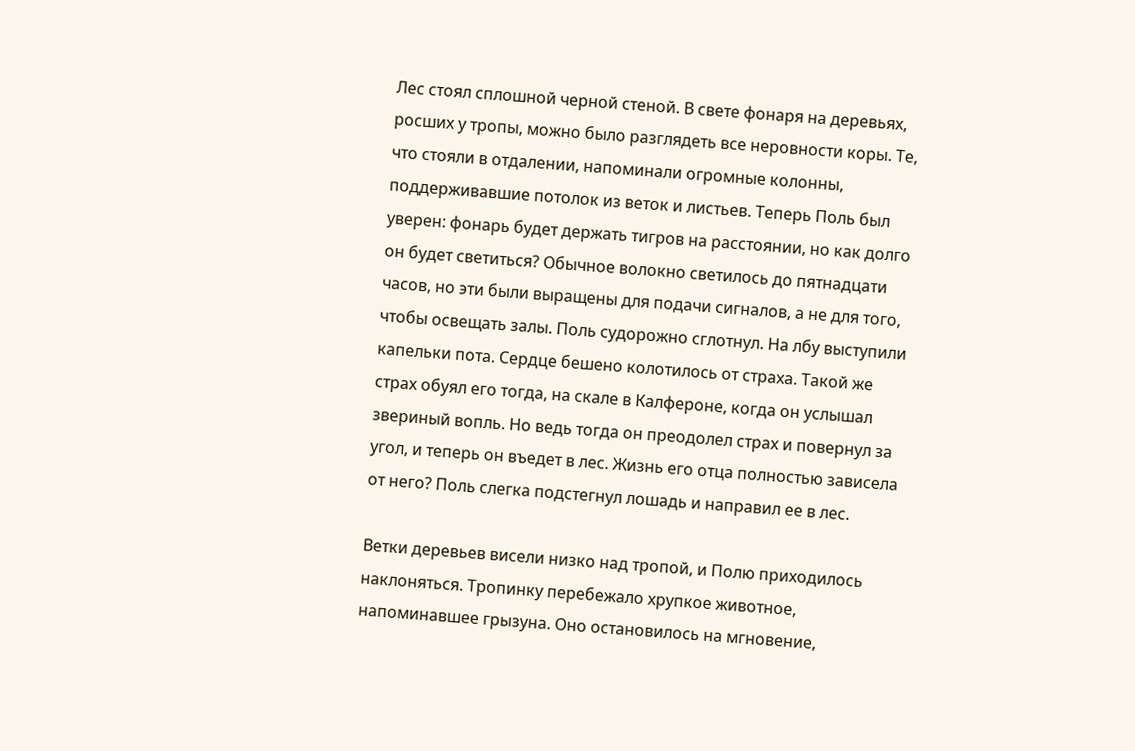Лес стоял сплошной черной стеной. В свете фонаря на деревьях, росших у тропы, можно было разглядеть все неровности коры. Те, что стояли в отдалении, напоминали огромные колонны, поддерживавшие потолок из веток и листьев. Теперь Поль был уверен: фонарь будет держать тигров на расстоянии, но как долго он будет светиться? Обычное волокно светилось до пятнадцати часов, но эти были выращены для подачи сигналов, а не для того, чтобы освещать залы. Поль судорожно сглотнул. На лбу выступили капельки пота. Сердце бешено колотилось от страха. Такой же страх обуял его тогда, на скале в Калфероне, когда он услышал звериный вопль. Но ведь тогда он преодолел страх и повернул за угол, и теперь он въедет в лес. Жизнь его отца полностью зависела от него? Поль слегка подстегнул лошадь и направил ее в лес.

Ветки деревьев висели низко над тропой, и Полю приходилось наклоняться. Тропинку перебежало хрупкое животное, напоминавшее грызуна. Оно остановилось на мгновение,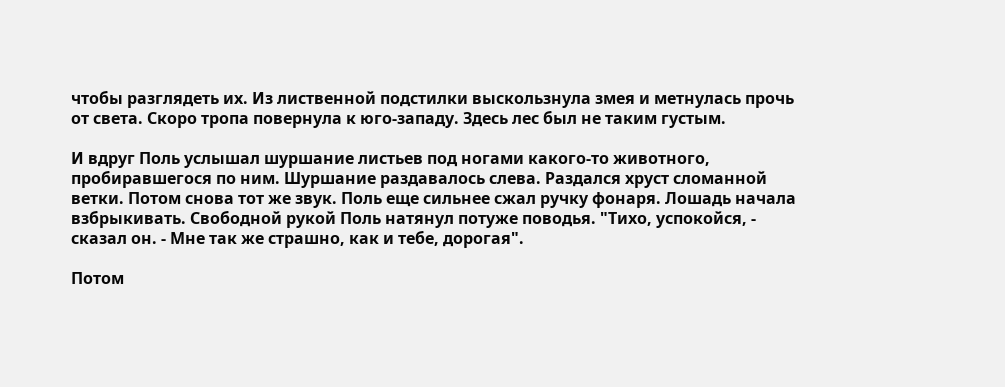чтобы разглядеть их. Из лиственной подстилки выскользнула змея и метнулась прочь от света. Скоро тропа повернула к юго-западу. Здесь лес был не таким густым.

И вдруг Поль услышал шуршание листьев под ногами какого-то животного, пробиравшегося по ним. Шуршание раздавалось слева. Раздался хруст сломанной ветки. Потом снова тот же звук. Поль еще сильнее сжал ручку фонаря. Лошадь начала взбрыкивать. Свободной рукой Поль натянул потуже поводья. "Тихо, успокойся, - сказал он. - Мне так же страшно, как и тебе, дорогая".

Потом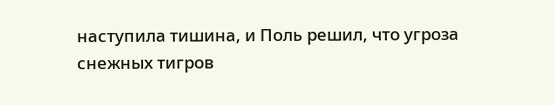наступила тишина, и Поль решил, что угроза снежных тигров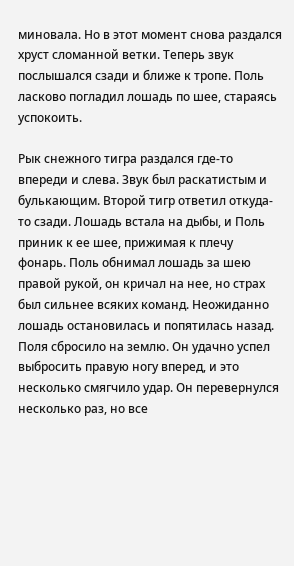миновала. Но в этот момент снова раздался хруст сломанной ветки. Теперь звук послышался сзади и ближе к тропе. Поль ласково погладил лошадь по шее, стараясь успокоить.

Рык снежного тигра раздался где-то впереди и слева. Звук был раскатистым и булькающим. Второй тигр ответил откуда-то сзади. Лошадь встала на дыбы, и Поль приник к ее шее, прижимая к плечу фонарь. Поль обнимал лошадь за шею правой рукой, он кричал на нее, но страх был сильнее всяких команд. Неожиданно лошадь остановилась и попятилась назад. Поля сбросило на землю. Он удачно успел выбросить правую ногу вперед, и это несколько смягчило удар. Он перевернулся несколько раз, но все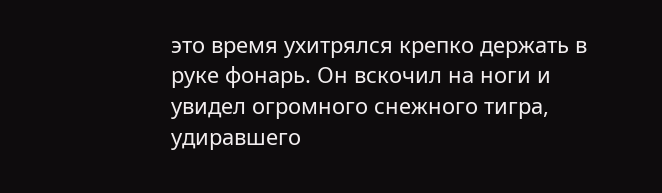это время ухитрялся крепко держать в руке фонарь. Он вскочил на ноги и увидел огромного снежного тигра, удиравшего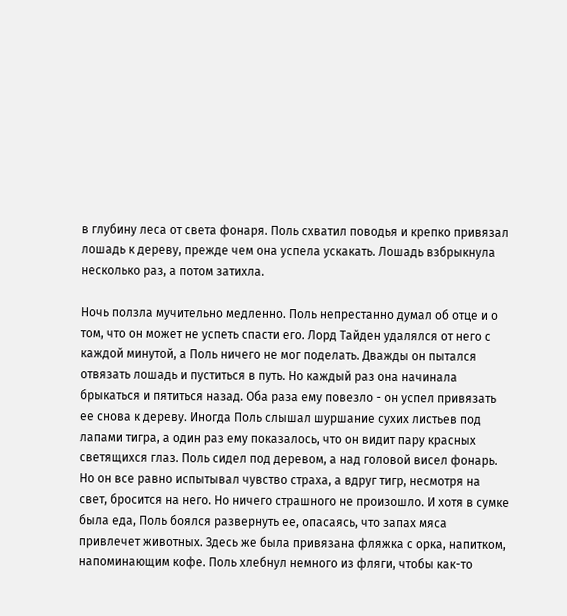в глубину леса от света фонаря. Поль схватил поводья и крепко привязал лошадь к дереву, прежде чем она успела ускакать. Лошадь взбрыкнула несколько раз, а потом затихла.

Ночь ползла мучительно медленно. Поль непрестанно думал об отце и о том, что он может не успеть спасти его. Лорд Тайден удалялся от него с каждой минутой, а Поль ничего не мог поделать. Дважды он пытался отвязать лошадь и пуститься в путь. Но каждый раз она начинала брыкаться и пятиться назад. Оба раза ему повезло - он успел привязать ее снова к дереву. Иногда Поль слышал шуршание сухих листьев под лапами тигра, а один раз ему показалось, что он видит пару красных светящихся глаз. Поль сидел под деревом, а над головой висел фонарь. Но он все равно испытывал чувство страха, а вдруг тигр, несмотря на свет, бросится на него. Но ничего страшного не произошло. И хотя в сумке была еда, Поль боялся развернуть ее, опасаясь, что запах мяса привлечет животных. Здесь же была привязана фляжка с орка, напитком, напоминающим кофе. Поль хлебнул немного из фляги, чтобы как-то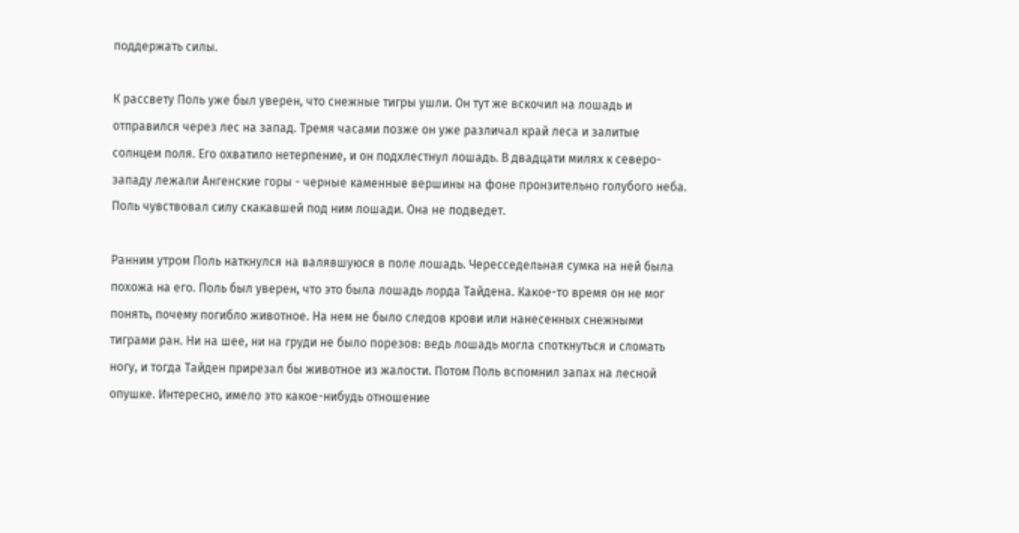поддержать силы.

К рассвету Поль уже был уверен, что снежные тигры ушли. Он тут же вскочил на лошадь и отправился через лес на запад. Тремя часами позже он уже различал край леса и залитые солнцем поля. Его охватило нетерпение, и он подхлестнул лошадь. В двадцати милях к северо-западу лежали Ангенские горы - черные каменные вершины на фоне пронзительно голубого неба. Поль чувствовал силу скакавшей под ним лошади. Она не подведет.

Ранним утром Поль наткнулся на валявшуюся в поле лошадь. Чересседельная сумка на ней была похожа на его. Поль был уверен, что это была лошадь лорда Тайдена. Какое-то время он не мог понять, почему погибло животное. На нем не было следов крови или нанесенных снежными тиграми ран. Ни на шее, ни на груди не было порезов: ведь лошадь могла споткнуться и сломать ногу, и тогда Тайден прирезал бы животное из жалости. Потом Поль вспомнил запах на лесной опушке. Интересно, имело это какое-нибудь отношение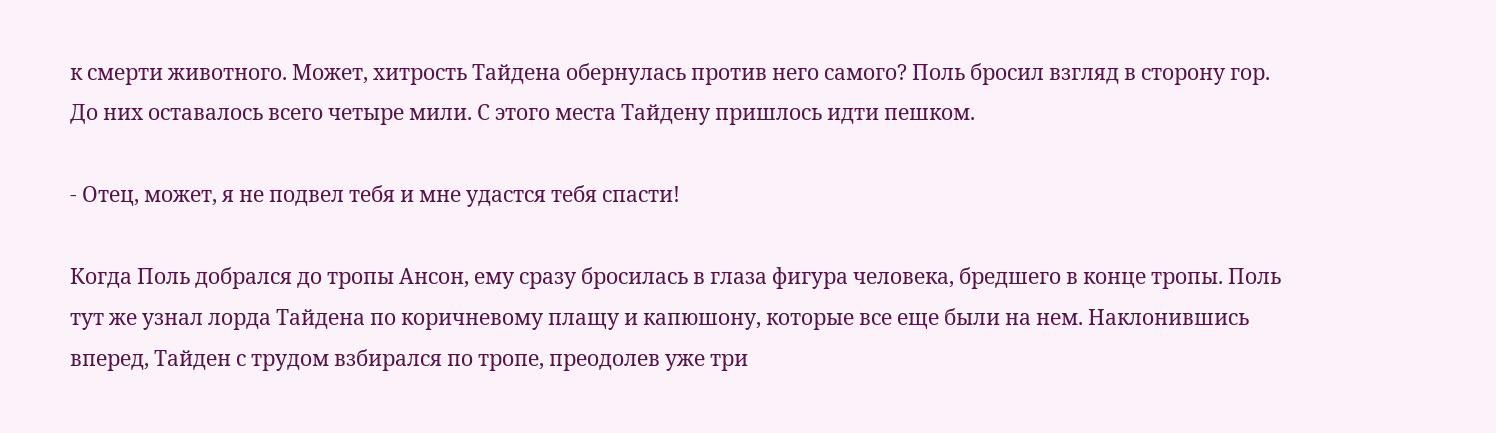к смерти животного. Может, хитрость Тайдена обернулась против него самого? Поль бросил взгляд в сторону гор. До них оставалось всего четыре мили. С этого места Тайдену пришлось идти пешком.

- Отец, может, я не подвел тебя и мне удастся тебя спасти!

Когда Поль добрался до тропы Ансон, ему сразу бросилась в глаза фигура человека, бредшего в конце тропы. Поль тут же узнал лорда Тайдена по коричневому плащу и капюшону, которые все еще были на нем. Наклонившись вперед, Тайден с трудом взбирался по тропе, преодолев уже три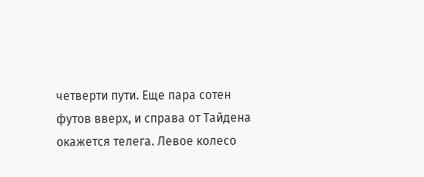четверти пути. Еще пара сотен футов вверх, и справа от Тайдена окажется телега. Левое колесо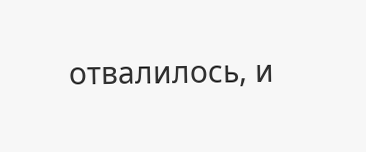отвалилось, и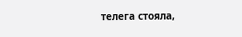телега стояла,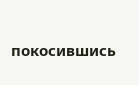покосившись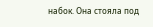набок. Она стояла под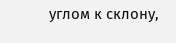углом к склону,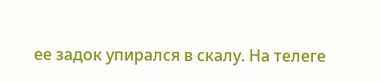ее задок упирался в скалу. На телеге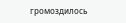громоздилось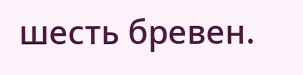шесть бревен.